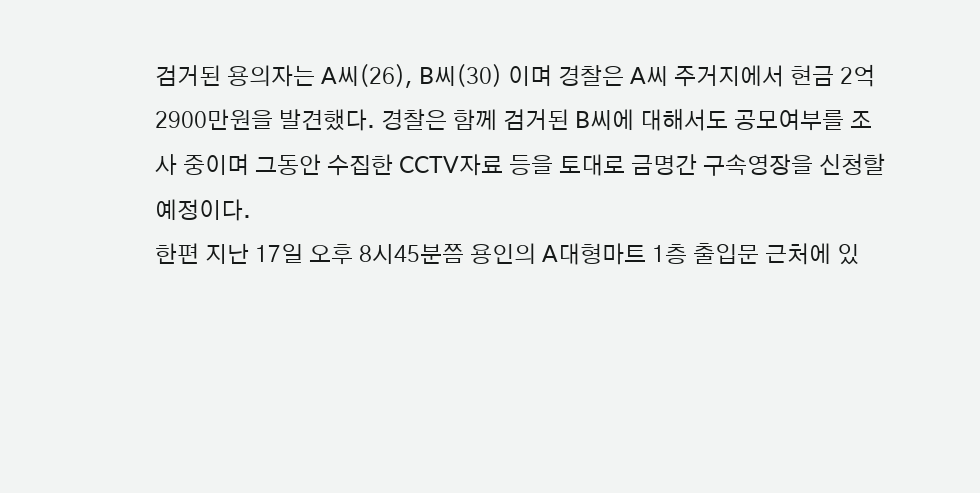검거된 용의자는 A씨(26), B씨(30) 이며 경찰은 A씨 주거지에서 현금 2억2900만원을 발견했다. 경찰은 함께 검거된 B씨에 대해서도 공모여부를 조사 중이며 그동안 수집한 CCTV자료 등을 토대로 금명간 구속영장을 신청할 예정이다.
한편 지난 17일 오후 8시45분쯤 용인의 A대형마트 1층 출입문 근처에 있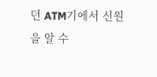던 ATM기에서 신원을 알 수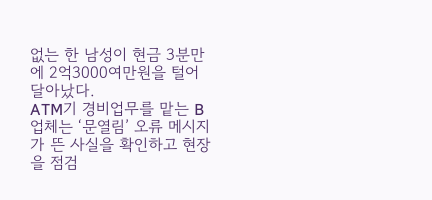없는 한 남성이 현금 3분만에 2억3000여만원을 털어 달아났다.
ATM기 경비업무를 맡는 B업체는 ‘문열림’ 오류 메시지가 뜬 사실을 확인하고 현장을 점검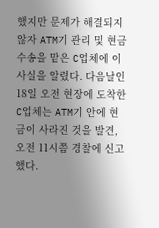했지만 문제가 해결되지 않자 ATM기 관리 및 현금수송을 맡은 C업체에 이 사실을 알렸다. 다음날인 18일 오전 현장에 도착한 C업체는 ATM기 안에 현금이 사라진 것을 발견, 오전 11시쯤 경찰에 신고했다.